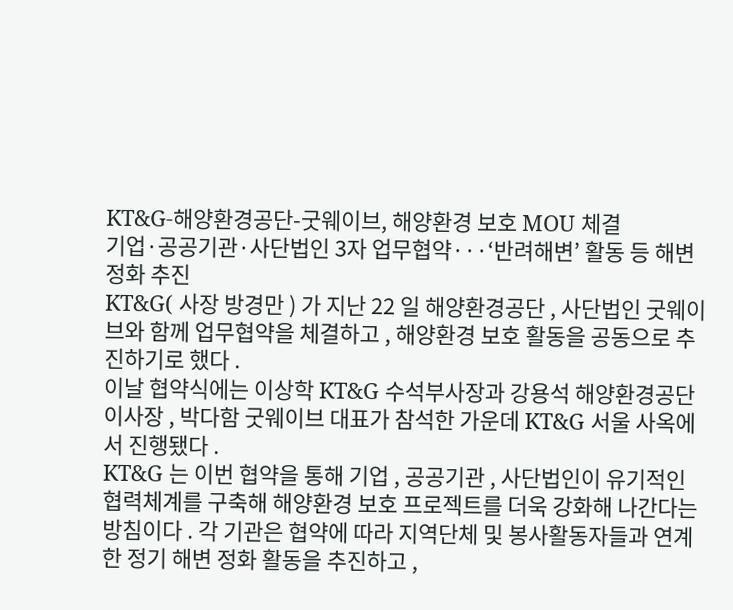KT&G-해양환경공단-굿웨이브, 해양환경 보호 MOU 체결
기업·공공기관·사단법인 3자 업무협약···‘반려해변’ 활동 등 해변 정화 추진
KT&G( 사장 방경만 ) 가 지난 22 일 해양환경공단 , 사단법인 굿웨이브와 함께 업무협약을 체결하고 , 해양환경 보호 활동을 공동으로 추진하기로 했다 .
이날 협약식에는 이상학 KT&G 수석부사장과 강용석 해양환경공단 이사장 , 박다함 굿웨이브 대표가 참석한 가운데 KT&G 서울 사옥에서 진행됐다 .
KT&G 는 이번 협약을 통해 기업 , 공공기관 , 사단법인이 유기적인 협력체계를 구축해 해양환경 보호 프로젝트를 더욱 강화해 나간다는 방침이다 . 각 기관은 협약에 따라 지역단체 및 봉사활동자들과 연계한 정기 해변 정화 활동을 추진하고 ,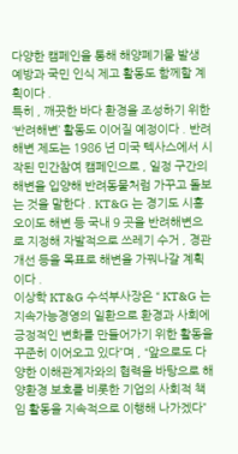다양한 캠페인을 통해 해양폐기물 발생 예방과 국민 인식 제고 활동도 함께할 계획이다 .
특히 , 깨끗한 바다 환경을 조성하기 위한 ‘반려해변’ 활동도 이어질 예정이다 . 반려해변 제도는 1986 년 미국 텍사스에서 시작된 민간참여 캠페인으로 , 일정 구간의 해변을 입양해 반려동물처럼 가꾸고 돌보는 것을 말한다 . KT&G 는 경기도 시흥 오이도 해변 등 국내 9 곳을 반려해변으로 지정해 자발적으로 쓰레기 수거 , 경관 개선 등을 목표로 해변을 가꿔나갈 계획이다 .
이상학 KT&G 수석부사장은 “ KT&G 는 지속가능경영의 일환으로 환경과 사회에 긍정적인 변화를 만들어가기 위한 활동을 꾸준히 이어오고 있다”며 , “앞으로도 다양한 이해관계자와의 협력을 바탕으로 해양환경 보호를 비롯한 기업의 사회적 책임 활동을 지속적으로 이행해 나가겠다”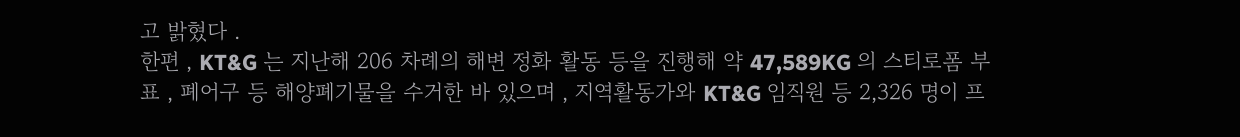고 밝혔다 .
한편 , KT&G 는 지난해 206 차례의 해변 정화 활동 등을 진행해 약 47,589KG 의 스티로폼 부표 , 폐어구 등 해양폐기물을 수거한 바 있으며 , 지역활동가와 KT&G 임직원 등 2,326 명이 프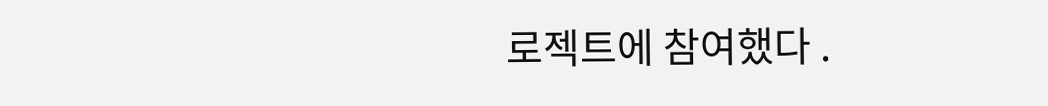로젝트에 참여했다 .